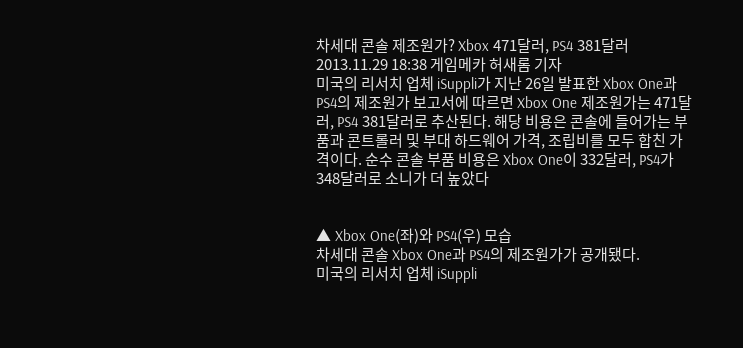차세대 콘솔 제조원가? Xbox 471달러, PS4 381달러
2013.11.29 18:38 게임메카 허새롬 기자
미국의 리서치 업체 iSuppli가 지난 26일 발표한 Xbox One과 PS4의 제조원가 보고서에 따르면 Xbox One 제조원가는 471달러, PS4 381달러로 추산된다. 해당 비용은 콘솔에 들어가는 부품과 콘트롤러 및 부대 하드웨어 가격, 조립비를 모두 합친 가격이다. 순수 콘솔 부품 비용은 Xbox One이 332달러, PS4가 348달러로 소니가 더 높았다


▲ Xbox One(좌)와 PS4(우) 모습
차세대 콘솔 Xbox One과 PS4의 제조원가가 공개됐다.
미국의 리서치 업체 iSuppli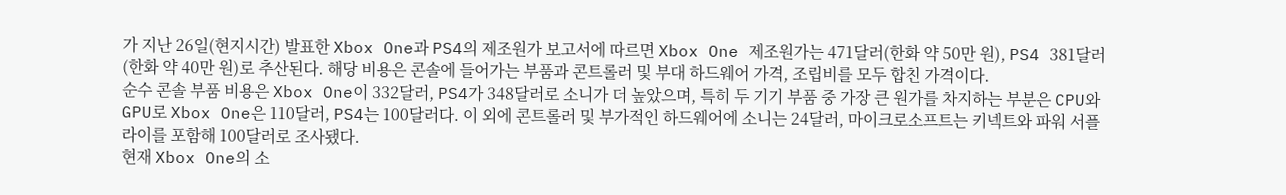가 지난 26일(현지시간) 발표한 Xbox One과 PS4의 제조원가 보고서에 따르면 Xbox One 제조원가는 471달러(한화 약 50만 원), PS4 381달러(한화 약 40만 원)로 추산된다. 해당 비용은 콘솔에 들어가는 부품과 콘트롤러 및 부대 하드웨어 가격, 조립비를 모두 합친 가격이다.
순수 콘솔 부품 비용은 Xbox One이 332달러, PS4가 348달러로 소니가 더 높았으며, 특히 두 기기 부품 중 가장 큰 원가를 차지하는 부분은 CPU와 GPU로 Xbox One은 110달러, PS4는 100달러다. 이 외에 콘트롤러 및 부가적인 하드웨어에 소니는 24달러, 마이크로소프트는 키넥트와 파워 서플라이를 포함해 100달러로 조사됐다.
현재 Xbox One의 소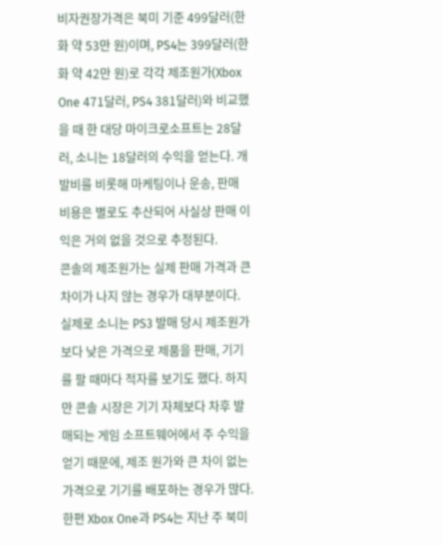비자권장가격은 북미 기준 499달러(한화 약 53만 원)이며, PS4는 399달러(한화 약 42만 원)로 각각 제조원가(Xbox One 471달러, PS4 381달러)와 비교했을 때 한 대당 마이크로소프트는 28달러, 소니는 18달러의 수익을 얻는다. 개발비를 비롯해 마케팅이나 운송, 판매 비용은 별로도 추산되어 사실상 판매 이익은 거의 없을 것으로 추정된다.
콘솔의 제조원가는 실제 판매 가격과 큰 차이가 나지 않는 경우가 대부분이다. 실제로 소니는 PS3 발매 당시 제조원가보다 낮은 가격으로 제품을 판매, 기기를 팔 때마다 적자를 보기도 했다. 하지만 콘솔 시장은 기기 자체보다 차후 발매되는 게임 소프트웨어에서 주 수익을 얻기 때문에, 제조 원가와 큰 차이 없는 가격으로 기기를 배포하는 경우가 많다.
한편 Xbox One과 PS4는 지난 주 북미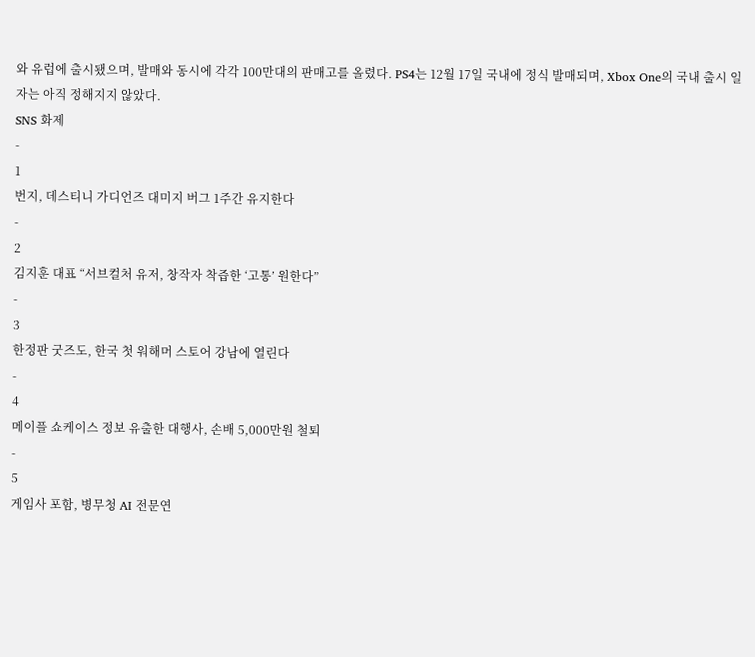와 유럽에 출시됐으며, 발매와 동시에 각각 100만대의 판매고를 올렸다. PS4는 12월 17일 국내에 정식 발매되며, Xbox One의 국내 출시 일자는 아직 정해지지 않았다.
SNS 화제
-
1
번지, 데스티니 가디언즈 대미지 버그 1주간 유지한다
-
2
김지훈 대표 “서브컬처 유저, 창작자 착즙한 ‘고통’ 원한다”
-
3
한정판 굿즈도, 한국 첫 워해머 스토어 강남에 열린다
-
4
메이플 쇼케이스 정보 유출한 대행사, 손배 5,000만원 철퇴
-
5
게임사 포함, 병무청 AI 전문연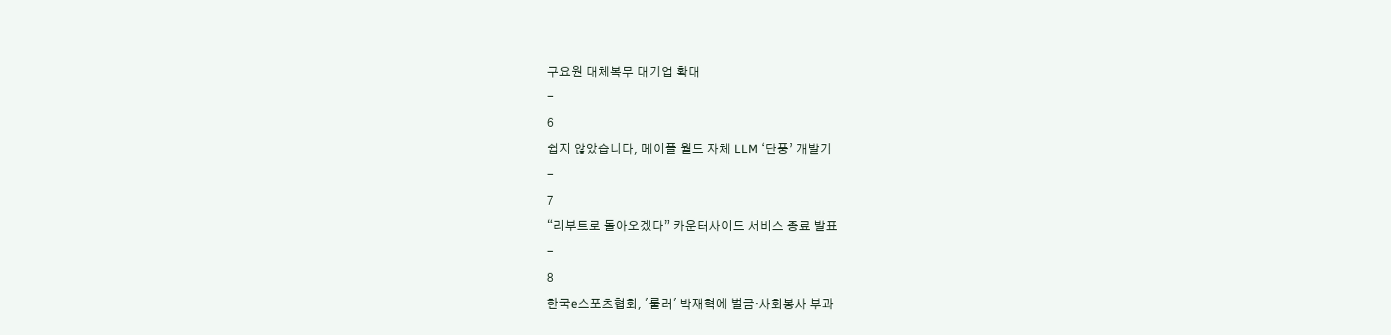구요원 대체복무 대기업 확대
-
6
쉽지 않았습니다, 메이플 월드 자체 LLM ‘단풍’ 개발기
-
7
“리부트로 돌아오겠다” 카운터사이드 서비스 종료 발표
-
8
한국e스포츠협회, '룰러' 박재혁에 벌금·사회봉사 부과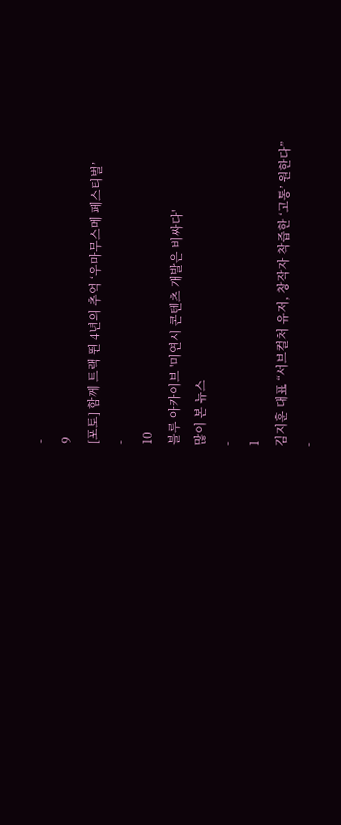-
9
[포토] 함께 트랙 뛴 4년의 추억 ‘우마무스메 페스티벌’
-
10
블루 아카이브 '미연시 콘텐츠 개발은 비싸다'
많이 본 뉴스
-
1
김지훈 대표 “서브컬처 유저, 창작자 착즙한 ‘고통’ 원한다”
-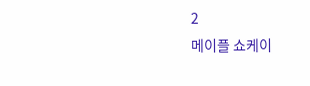2
메이플 쇼케이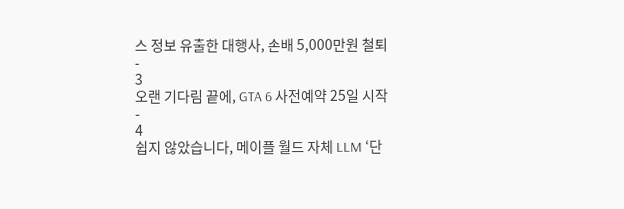스 정보 유출한 대행사, 손배 5,000만원 철퇴
-
3
오랜 기다림 끝에, GTA 6 사전예약 25일 시작
-
4
쉽지 않았습니다, 메이플 월드 자체 LLM ‘단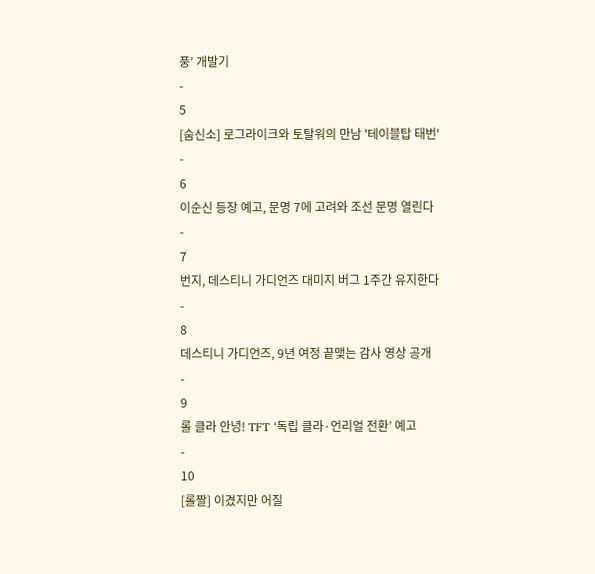풍’ 개발기
-
5
[숨신소] 로그라이크와 토탈워의 만남 '테이블탑 태번'
-
6
이순신 등장 예고, 문명 7에 고려와 조선 문명 열린다
-
7
번지, 데스티니 가디언즈 대미지 버그 1주간 유지한다
-
8
데스티니 가디언즈, 9년 여정 끝맺는 감사 영상 공개
-
9
롤 클라 안녕! TFT ‘독립 클라·언리얼 전환’ 예고
-
10
[롤짤] 이겼지만 어질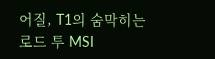어질, T1의 숨막히는 로드 투 MSI